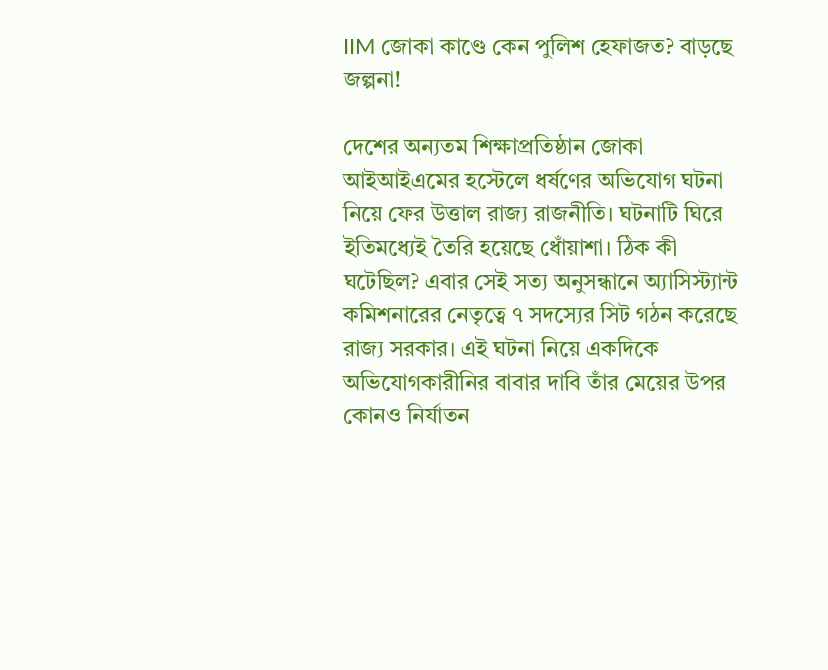IIM জোকা কাণ্ডে কেন পুলিশ হেফাজত? বাড়ছে জল্পনা!

দেশের অন্যতম শিক্ষাপ্রতিষ্ঠান জোকা আইআইএমের হস্টেলে ধর্ষণের অভিযোগ ঘটনা নিয়ে ফের উত্তাল রাজ্য রাজনীতি। ঘটনাটি ঘিরে ইতিমধ্যেই তৈরি হয়েছে ধোঁয়াশা। ঠিক কী ঘটেছিল? এবার সেই সত্য অনুসন্ধানে অ্যাসিস্ট্যান্ট কমিশনারের নেতৃত্বে ৭ সদস্যের সিট গঠন করেছে রাজ্য সরকার। এই ঘটনা নিয়ে একদিকে অভিযোগকারীনির বাবার দাবি তাঁর মেয়ের উপর কোনও নির্যাতন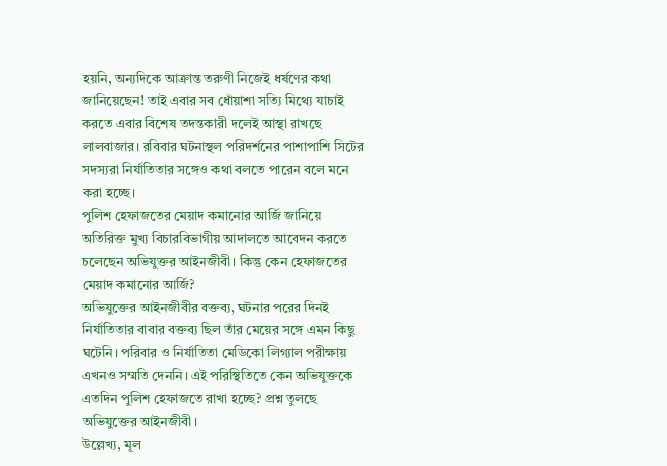হয়নি, অন্যদিকে আক্রান্ত তরুণী নিজেই ধর্ষণের কথা জানিয়েছেন! তাই এবার সব ধোঁয়াশা সত্যি মিথ্যে যাচাই করতে এবার বিশেষ তদন্তকারী দলেই আস্থা রাখছে লালবাজার। রবিবার ঘটনাস্থল পরিদর্শনের পাশাপাশি সিটের সদস্যরা নির্যাতিতার সঙ্গেও কথা বলতে পারেন বলে মনে করা হচ্ছে।
পুলিশ হেফাজতের মেয়াদ কমানোর আর্জি জানিয়ে অতিরিক্ত মুখ্য বিচারবিভাগীয় আদালতে আবেদন করতে চলেছেন অভিযুক্তর আইনজীবী। কিন্তু কেন হেফাজতের মেয়াদ কমানোর আর্জি?
অভিযুক্তের আইনজীবীর বক্তব্য, ঘটনার পরের দিনই নির্যাতিতার বাবার বক্তব্য ছিল তাঁর মেয়ের সঙ্গে এমন কিছু ঘটেনি। পরিবার ও নির্যাতিতা মেডিকো লিগ্যাল পরীক্ষায় এখনও সম্মতি দেননি। এই পরিস্থিতিতে কেন অভিযুক্তকে এতদিন পুলিশ হেফাজতে রাখা হচ্ছে? প্রশ্ন তুলছে অভিযুক্তের আইনজীবী।
উল্লেখ্য, মূল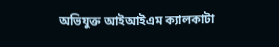অভিযুক্ত আইআইএম ক্যালকাটা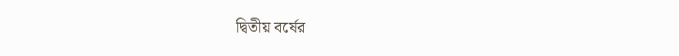দ্বিতীয় বর্ষের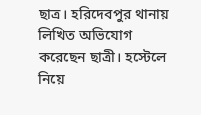ছাত্র। হরিদেবপুর থানায় লিখিত অভিযোগ করেছেন ছাত্রী। হস্টেলে নিয়ে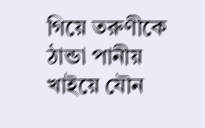গিয়ে তরুণীকে ঠান্ডা পানীয় খাইয়ে যৌন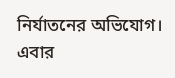নির্যাতনের অভিযোগ। এবার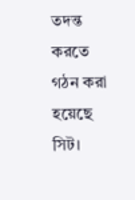তদন্ত করতে গঠন করা হয়েছে সিট।